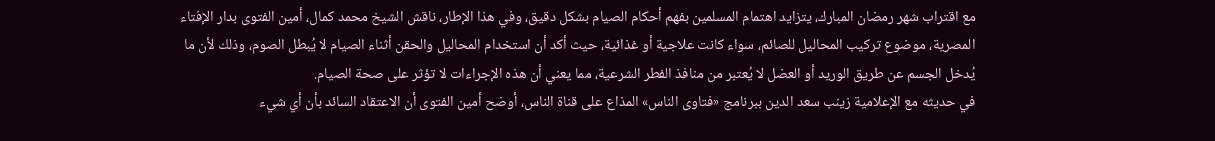مع اقتراب شهر رمضان المبارك، يتزايد اهتمام المسلمين بفهم أحكام الصيام بشكل دقيق، وفي هذا الإطار، ناقش الشيخ محمد كمال، أمين الفتوى بدار الإفتاء المصرية، موضوع تركيب المحاليل للصائم، سواء كانت علاجية أو غذائية، حيث أكد أن استخدام المحاليل والحقن أثناء الصيام لا يُبطل الصوم، وذلك لأن ما يُدخل الجسم عن طريق الوريد أو العضل لا يُعتبر من منافذ الفطر الشرعية، مما يعني أن هذه الإجراءات لا تؤثر على صحة الصيام.
في حديثه مع الإعلامية زينب سعد الدين ببرنامج «فتاوى الناس» المذاع على قناة الناس، أوضح أمين الفتوى أن الاعتقاد السائد بأن أي شيء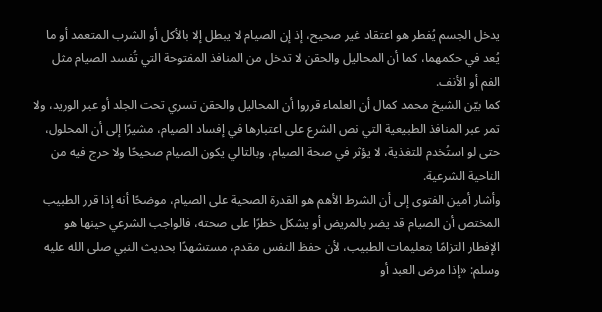يدخل الجسم يُفطر هو اعتقاد غير صحيح، إذ إن الصيام لا يبطل إلا بالأكل أو الشرب المتعمد أو ما يُعد في حكمهما، كما أن المحاليل والحقن لا تدخل من المنافذ المفتوحة التي تُفسد الصيام مثل الفم أو الأنف.
كما بيّن الشيخ محمد كمال أن العلماء قرروا أن المحاليل والحقن تسري تحت الجلد أو عبر الوريد، ولا تمر عبر المنافذ الطبيعية التي نص الشرع على اعتبارها في إفساد الصيام، مشيرًا إلى أن المحلول، حتى لو استُخدم للتغذية، لا يؤثر في صحة الصيام، وبالتالي يكون الصيام صحيحًا ولا حرج فيه من الناحية الشرعية.
وأشار أمين الفتوى إلى أن الشرط الأهم هو القدرة الصحية على الصيام، موضحًا أنه إذا قرر الطبيب المختص أن الصيام قد يضر بالمريض أو يشكل خطرًا على صحته، فالواجب الشرعي حينها هو الإفطار التزامًا بتعليمات الطبيب، لأن حفظ النفس مقدم، مستشهدًا بحديث النبي صلى الله عليه وسلم: «إذا مرض العبد أو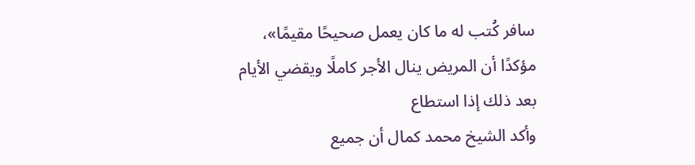سافر كُتب له ما كان يعمل صحيحًا مقيمًا»، مؤكدًا أن المريض ينال الأجر كاملًا ويقضي الأيام بعد ذلك إذا استطاع
وأكد الشيخ محمد كمال أن جميع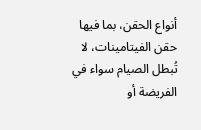أنواع الحقن، بما فيها حقن الفيتامينات، لا تُبطل الصيام سواء في الفريضة أو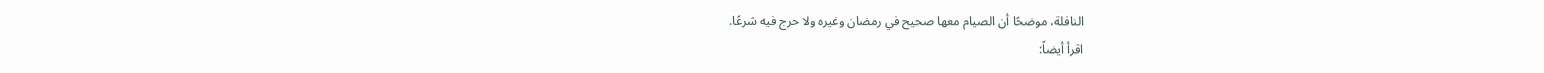النافلة، موضحًا أن الصيام معها صحيح في رمضان وغيره ولا حرج فيه شرعًا.
اقرأ أيضاً: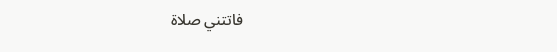فاتتني صلاة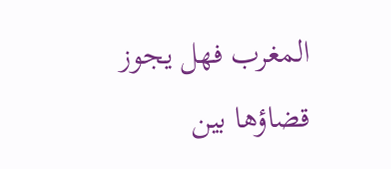المغرب فهل يجوز قضاؤها بين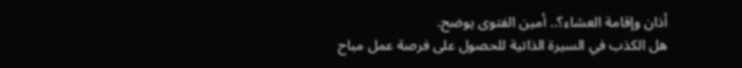أذان وإقامة العشاء؟.. أمين الفتوى يوضح.
هل الكذب في السيرة الذاتية للحصول على فرصة عمل مباح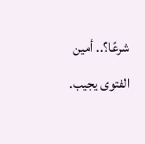شرعًا؟.. أمين الفتوى يجيب.